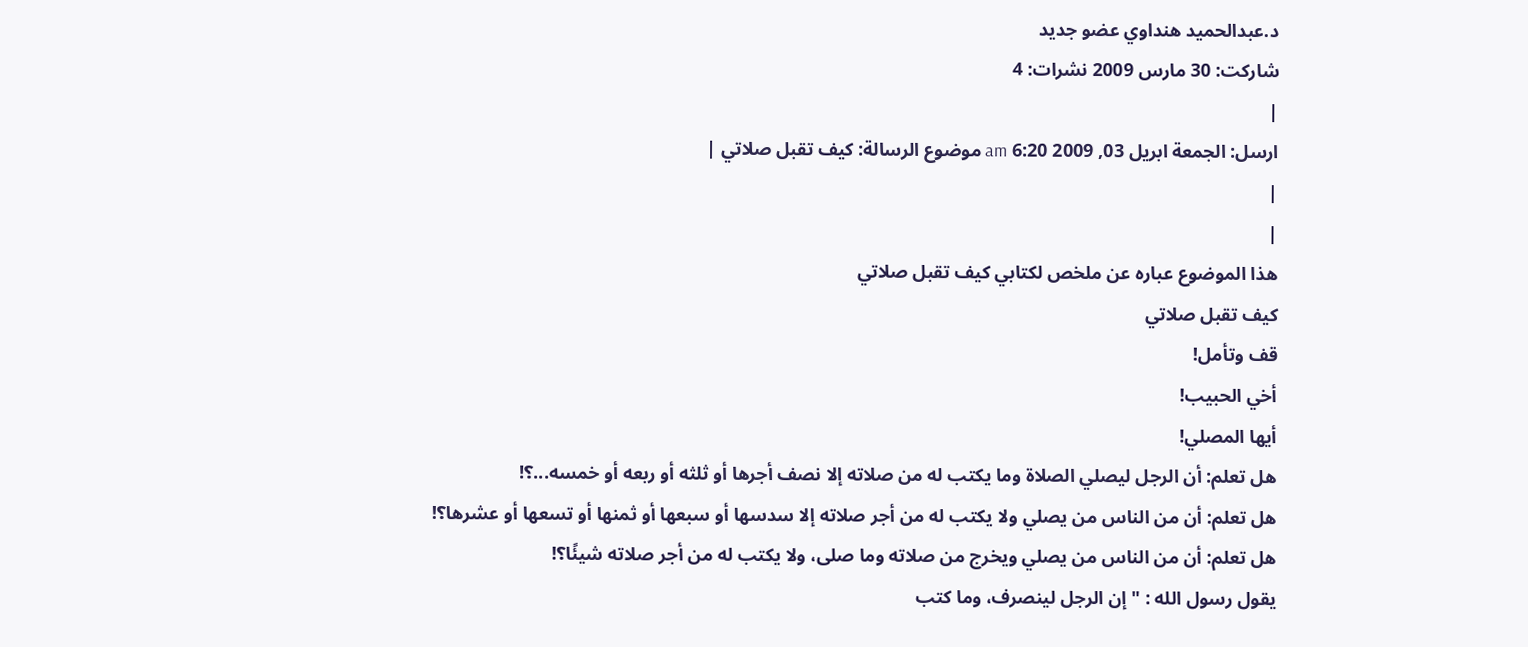د.عبدالحميد هنداوي عضو جديد
شاركت: 30 مارس 2009 نشرات: 4
|
ارسل: الجمعة ابريل 03, 2009 6:20 am موضوع الرسالة: كيف تقبل صلاتي |
|
|
هذا الموضوع عباره عن ملخص لكتابي كيف تقبل صلاتي
كيف تقبل صلاتي
قف وتأمل!
أخي الحبيب!
أيها المصلي!
هل تعلم: أن الرجل ليصلي الصلاة وما يكتب له من صلاته إلا نصف أجرها أو ثلثه أو ربعه أو خمسه...؟!
هل تعلم: أن من الناس من يصلي ولا يكتب له من أجر صلاته إلا سدسها أو سبعها أو ثمنها أو تسعها أو عشرها؟!
هل تعلم: أن من الناس من يصلي ويخرج من صلاته وما صلى، ولا يكتب له من أجر صلاته شيئًا؟!
يقول رسول الله : "إن الرجل لينصرف، وما كتب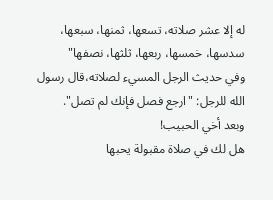له إلا عشر صلاته، تسعها، ثمنها، سبعها، سدسها، خمسها، ربعها، ثلثها، نصفها"
وفي حديث الرجل المسيء لصلاته،قال رسول الله للرجل: "ارجع فصل فإنك لم تصل".
وبعد أخي الحبيب!
هل لك في صلاة مقبولة يحبها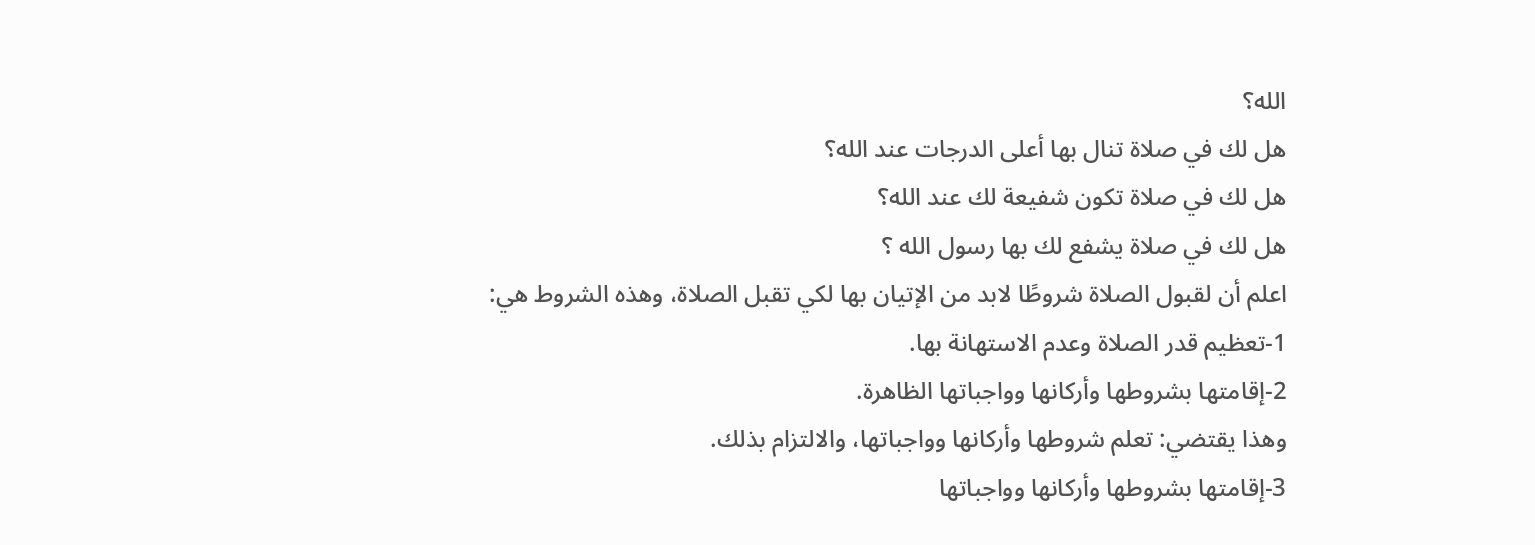الله؟
هل لك في صلاة تنال بها أعلى الدرجات عند الله؟
هل لك في صلاة تكون شفيعة لك عند الله؟
هل لك في صلاة يشفع لك بها رسول الله ؟
اعلم أن لقبول الصلاة شروطًا لابد من الإتيان بها لكي تقبل الصلاة، وهذه الشروط هي:
1-تعظيم قدر الصلاة وعدم الاستهانة بها.
2-إقامتها بشروطها وأركانها وواجباتها الظاهرة.
وهذا يقتضي: تعلم شروطها وأركانها وواجباتها، والالتزام بذلك.
3-إقامتها بشروطها وأركانها وواجباتها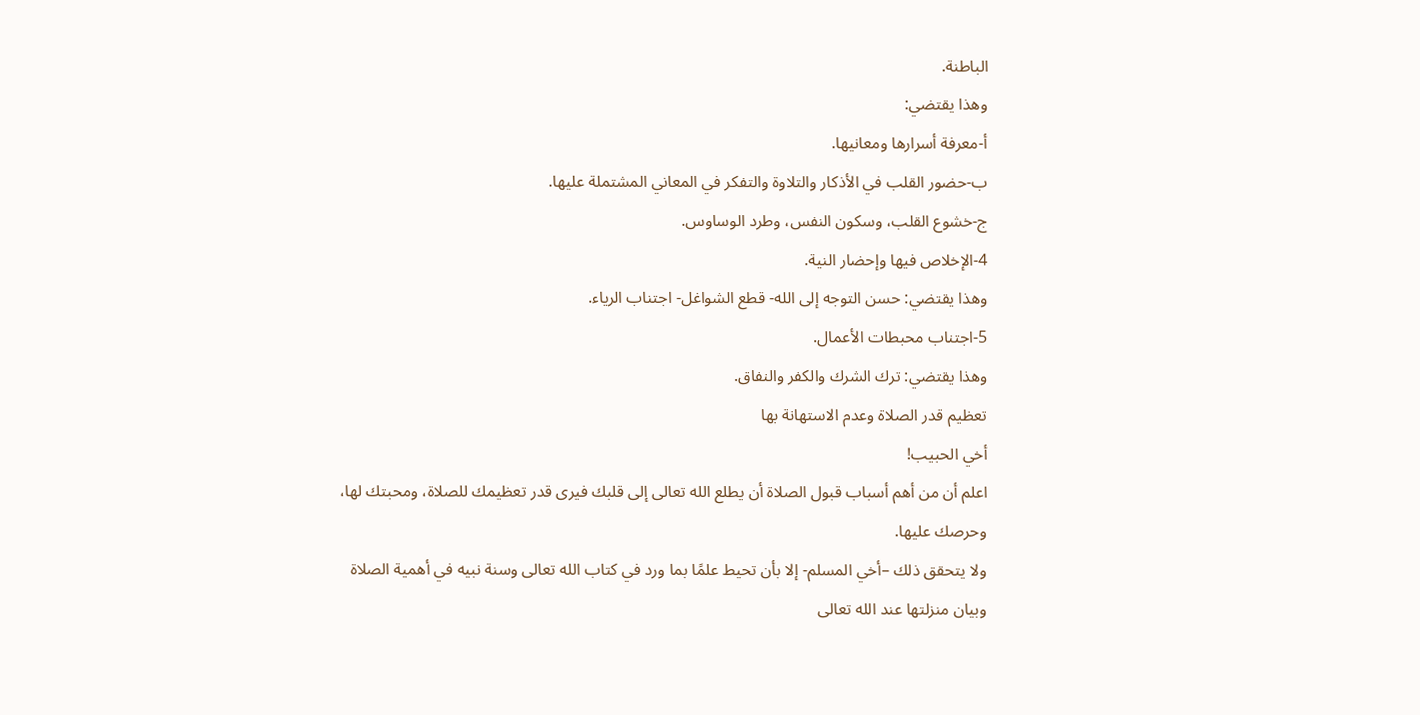الباطنة.
وهذا يقتضي:
أ-معرفة أسرارها ومعانيها.
ب-حضور القلب في الأذكار والتلاوة والتفكر في المعاني المشتملة عليها.
ج-خشوع القلب، وسكون النفس، وطرد الوساوس.
4-الإخلاص فيها وإحضار النية.
وهذا يقتضي: حسن التوجه إلى الله- قطع الشواغل- اجتناب الرياء.
5-اجتناب محبطات الأعمال.
وهذا يقتضي: ترك الشرك والكفر والنفاق.
تعظيم قدر الصلاة وعدم الاستهانة بها
أخي الحبيب!
اعلم أن من أهم أسباب قبول الصلاة أن يطلع الله تعالى إلى قلبك فيرى قدر تعظيمك للصلاة، ومحبتك لها، وحرصك عليها.
ولا يتحقق ذلك –أخي المسلم- إلا بأن تحيط علمًا بما ورد في كتاب الله تعالى وسنة نبيه في أهمية الصلاة وبيان منزلتها عند الله تعالى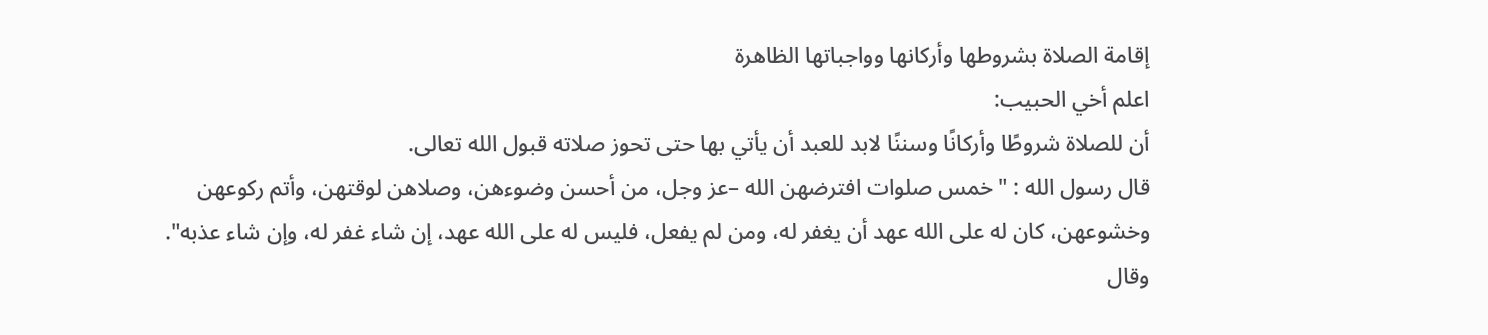إقامة الصلاة بشروطها وأركانها وواجباتها الظاهرة
اعلم أخي الحبيب:
أن للصلاة شروطًا وأركانًا وسننًا لابد للعبد أن يأتي بها حتى تحوز صلاته قبول الله تعالى.
قال رسول الله : "خمس صلوات افترضهن الله –عز وجل، من أحسن وضوءهن، وصلاهن لوقتهن، وأتم ركوعهن وخشوعهن، كان له على الله عهد أن يغفر له، ومن لم يفعل، فليس له على الله عهد، إن شاء غفر له، وإن شاء عذبه".
وقال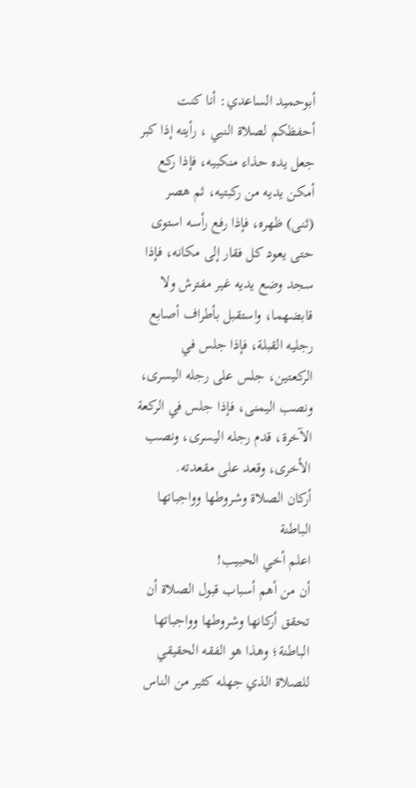أبوحميد الساعدي: أنا كنت أحفظكم لصلاة النبي ، رأيته إذا كبر جعل يده حذاء منكبيه، فإذا ركع أمكن يديه من ركبتيه، ثم هصر (ثنى) ظهره، فإذا رفع رأسه استوى حتى يعود كل فقار إلى مكانه، فإذا سجد وضع يديه غير مفترش ولا قابضهما، واستقبل بأطراف أصابع رجليه القبلة، فإذا جلس في الركعتين، جلس على رجله اليسرى، ونصب اليمنى، فإذا جلس في الركعة الآخرة، قدم رجله اليسرى، ونصب الأخرى، وقعد على مقعدته.
أركان الصلاة وشروطها وواجباتها الباطنة
اعلم أخي الحبيب!
أن من أهم أسباب قبول الصلاة أن تحقق أركانها وشروطها وواجباتها الباطنة؛ وهذا هو الفقه الحقيقي للصلاة الذي جهله كثير من الناس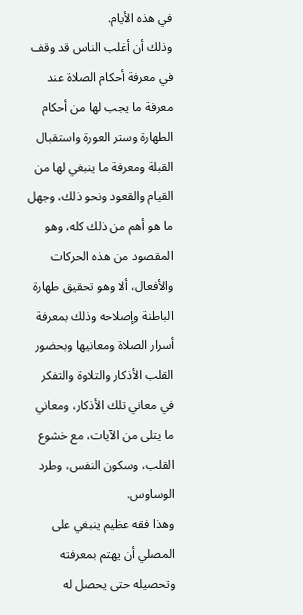في هذه الأيام.
وذلك أن أغلب الناس قد وقف في معرفة أحكام الصلاة عند معرفة ما يجب لها من أحكام الطهارة وستر العورة واستقبال القبلة ومعرفة ما ينبغي لها من القيام والقعود ونحو ذلك، وجهل ما هو أهم من ذلك كله، وهو المقصود من هذه الحركات والأفعال، ألا وهو تحقيق طهارة الباطنة وإصلاحه وذلك بمعرفة أسرار الصلاة ومعانيها وبحضور القلب الأذكار والتلاوة والتفكر في معاني تلك الأذكار، ومعاني ما يتلى من الآيات، مع خشوع القلب، وسكون النفس، وطرد الوساوس.
وهذا فقه عظيم ينبغي على المصلي أن يهتم بمعرفته وتحصيله حتى يحصل له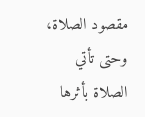مقصود الصلاة، وحتى تأتي الصلاة بأثرها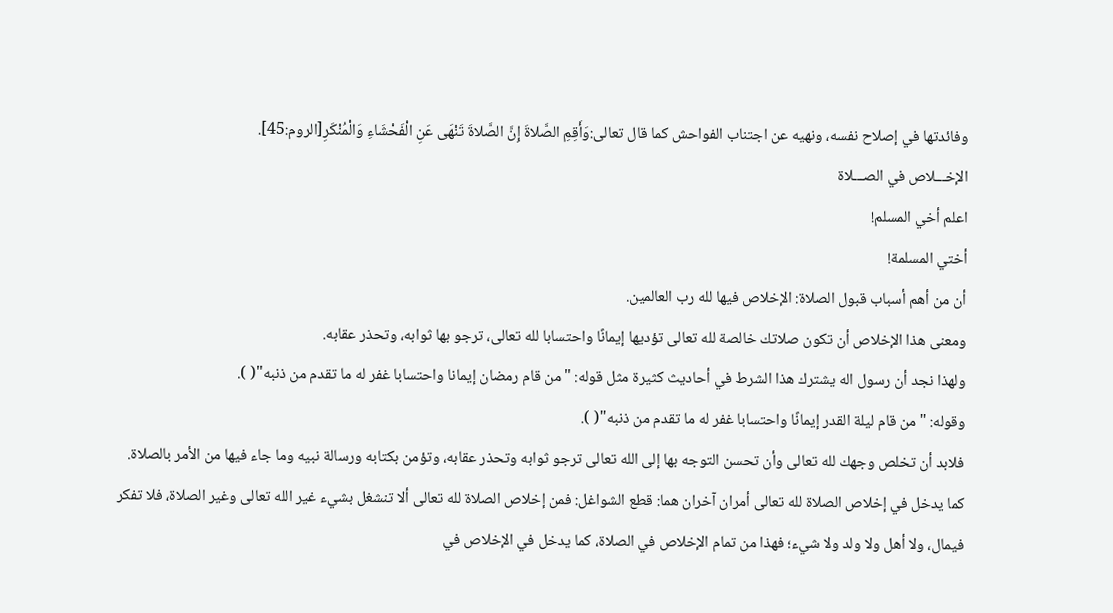وفائدتها في إصلاح نفسه، ونهيه عن اجتناب الفواحش كما قال تعالى:وَأَقِمِ الصَّلاةَ إِنَّ الصَّلاةَ تَنْهَى عَنِ الْفَحْشَاءِ وَالْمُنْكَرِ[الروم:45].
الإخـــلاص في الصـــلاة
اعلم أخي المسلم!
أختي المسلمة!
أن من أهم أسباب قبول الصلاة: الإخلاص فيها لله رب العالمين.
ومعنى هذا الإخلاص أن تكون صلاتك خالصة لله تعالى تؤديها إيمانًا واحتسابا لله تعالى، ترجو بها ثوابه، وتحذر عقابه.
ولهذا نجد أن رسول اله يشترك هذا الشرط في أحاديث كثيرة مثل قوله: "من قام رمضان إيمانا واحتسابا غفر له ما تقدم من ذنبه"( ).
وقوله: "من قام ليلة القدر إيمانًا واحتسابا غفر له ما تقدم من ذنبه"( ).
فلابد أن تخلص وجهك لله تعالى وأن تحسن التوجه بها إلى الله تعالى ترجو ثوابه وتحذر عقابه، وتؤمن بكتابه ورسالة نبيه وما جاء فيها من الأمر بالصلاة.
كما يدخل في إخلاص الصلاة لله تعالى أمران آخران هما: قطع الشواغل: فمن إخلاص الصلاة لله تعالى ألا تنشغل بشيء غير الله تعالى وغير الصلاة، فلا تفكر فيمال، ولا أهل ولا ولد ولا شيء؛ فهذا من تمام الإخلاص في الصلاة، كما يدخل في الإخلاص في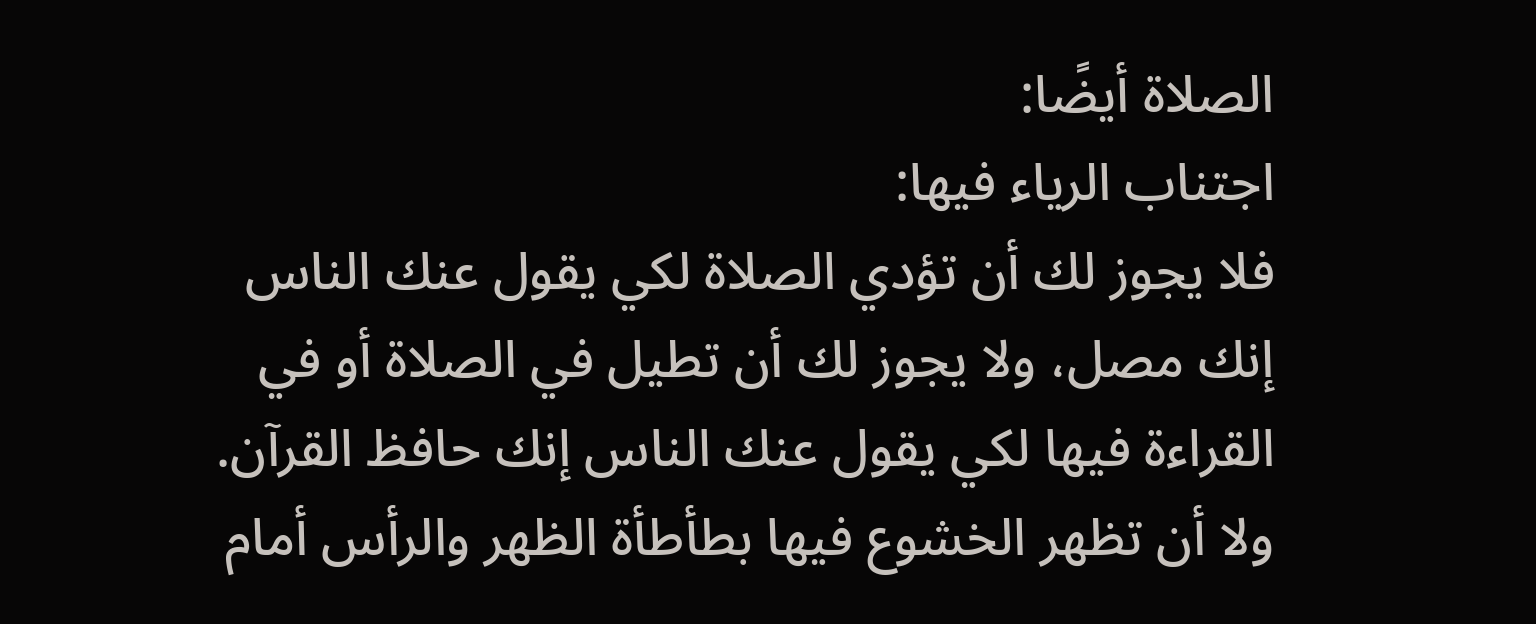الصلاة أيضًا:
اجتناب الرياء فيها:
فلا يجوز لك أن تؤدي الصلاة لكي يقول عنك الناس إنك مصل، ولا يجوز لك أن تطيل في الصلاة أو في القراءة فيها لكي يقول عنك الناس إنك حافظ القرآن.
ولا أن تظهر الخشوع فيها بطأطأة الظهر والرأس أمام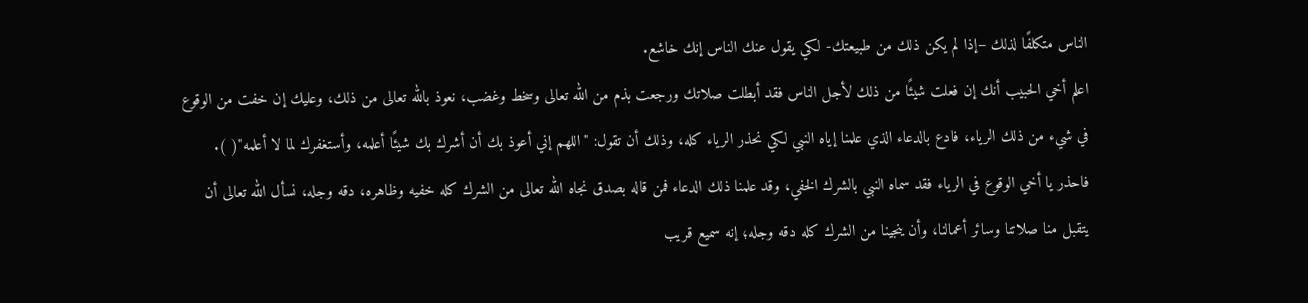الناس متكلفًا لذلك –إذا لم يكن ذلك من طبيعتك- لكي يقول عنك الناس إنك خاشع.
اعلم أخي الحبيب أنك إن فعلت شيئًا من ذلك لأجل الناس فقد أبطلت صلاتك ورجعت بذم من الله تعالى وسخط وغضب، نعوذ بالله تعالى من ذلك، وعليك إن خفت من الوقوع في شيء من ذلك الرياء، فادع بالدعاء الذي علمنا إياه النبي لكي نحذر الرياء كله، وذلك أن تقول: "اللهم إني أعوذ بك أن أشرك بك شيئًا أعلمه، وأستغفرك لما لا أعلمه"( ).
فاحذر يا أخي الوقوع في الرياء فقد سماه النبي بالشرك الخفي، وقد علمنا ذلك الدعاء فمن قاله بصدق نجاه الله تعالى من الشرك كله خفيه وظاهره، دقه وجله، نسأل الله تعالى أن يتقبل منا صلاتنا وسائر أعمالنا، وأن ينجينا من الشرك كله دقه وجله؛ إنه سميع قريب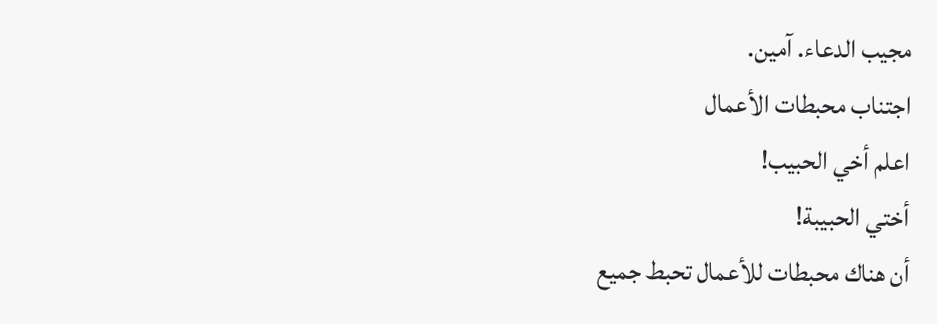مجيب الدعاء. آمين.
اجتناب محبطات الأعمال
اعلم أخي الحبيب!
أختي الحبيبة!
أن هناك محبطات للأعمال تحبط جميع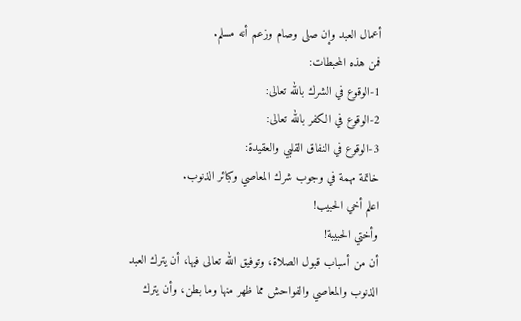أعمال العبد وإن صلى وصام وزعم أنه مسلم.
فمن هذه المحبطات:
1-الوقوع في الشرك بالله تعالى:
2-الوقوع في الكفر بالله تعالى:
3-الوقوع في النفاق القلبي والعقيدة:
خاتمة مهمة في وجوب شرك المعاصي وكبائر الذنوب.
اعلم أخي الحبيب!
وأختي الحبيبة!
أن من أسباب قبول الصلاة، وتوفيق الله تعالى فيها، أن يترك العبد الذنوب والمعاصي والفواحش مما ظهر منها وما بطن، وأن يترك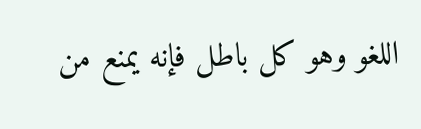اللغو وهو كل باطل فإنه يمنع من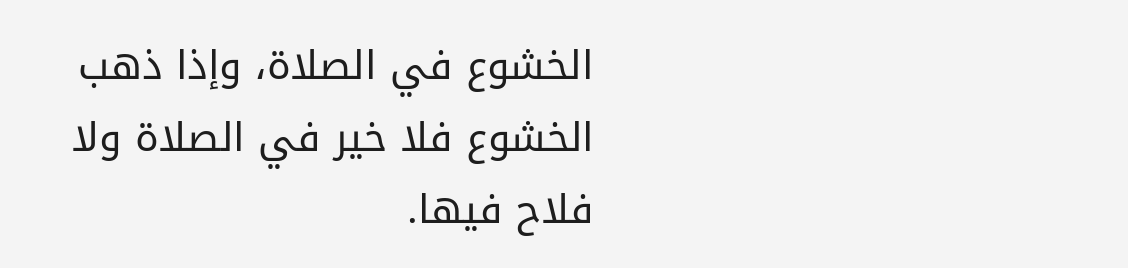الخشوع في الصلاة، وإذا ذهب الخشوع فلا خير في الصلاة ولا فلاح فيها.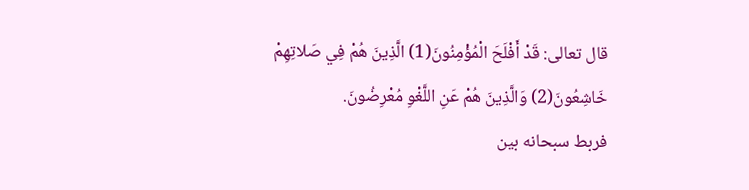قال تعالى: قَدْ أَفْلَحَ الْمُؤْمِنُونَ(1) الَّذِينَ هُمْ فِي صَلاتِهِمْ خَاشِعُونَ(2) وَالَّذِينَ هُمْ عَنِ اللَّغْوِ مُعْرِضُونَ.
فربط سبحانه بين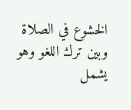الخشوع في الصلاة وبين ترك اللغو وهو يشمل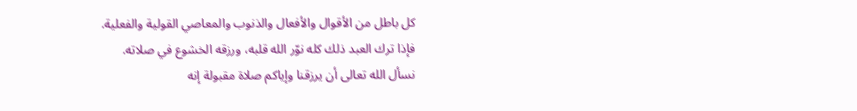كل باطل من الأقوال والأفعال والذنوب والمعاصي القولية والفعلية.
فإذا ترك العبد ذلك كله نوّر الله قلبه، ورزقه الخشوع في صلاته.
نسأل الله تعالى أن يرزقنا وإياكم صلاة مقبولة إنه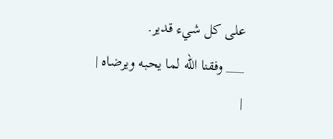على كل شيء قدير.
___ وفقنا الله لما يحبه ويرضاه |
|